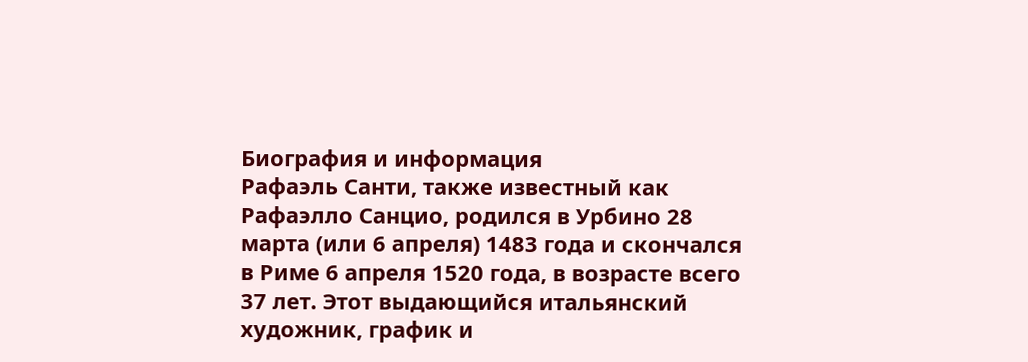Биография и информация
Рафаэль Санти, также известный как Рафаэлло Санцио, родился в Урбино 28 марта (или 6 апреля) 1483 года и скончался в Риме 6 апреля 1520 года, в возрасте всего 37 лет. Этот выдающийся итальянский художник, график и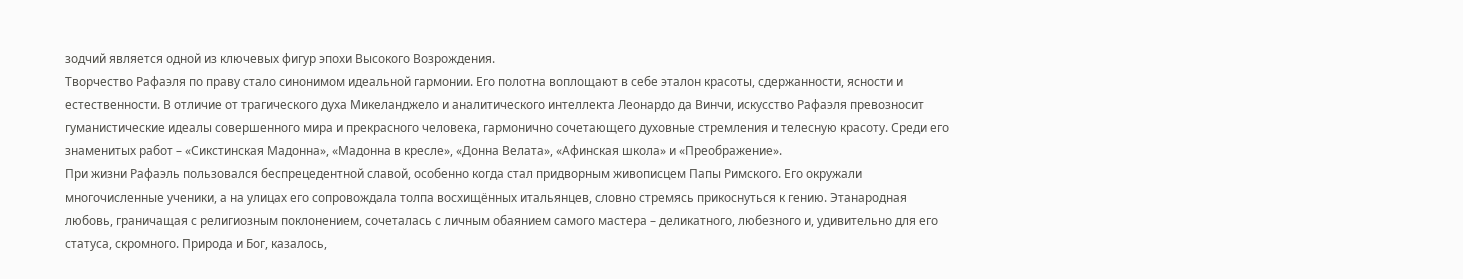зодчий является одной из ключевых фигур эпохи Высокого Возрождения.
Творчество Рафаэля по праву стало синонимом идеальной гармонии. Его полотна воплощают в себе эталон красоты, сдержанности, ясности и естественности. В отличие от трагического духа Микеланджело и аналитического интеллекта Леонардо да Винчи, искусство Рафаэля превозносит гуманистические идеалы совершенного мира и прекрасного человека, гармонично сочетающего духовные стремления и телесную красоту. Среди его знаменитых работ – «Сикстинская Мадонна», «Мадонна в кресле», «Донна Велата», «Афинская школа» и «Преображение».
При жизни Рафаэль пользовался беспрецедентной славой, особенно когда стал придворным живописцем Папы Римского. Его окружали многочисленные ученики, а на улицах его сопровождала толпа восхищённых итальянцев, словно стремясь прикоснуться к гению. Этанародная любовь, граничащая с религиозным поклонением, сочеталась с личным обаянием самого мастера – деликатного, любезного и, удивительно для его статуса, скромного. Природа и Бог, казалось,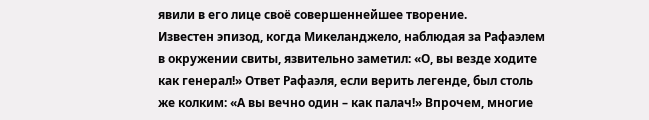явили в его лице своё совершеннейшее творение.
Известен эпизод, когда Микеланджело, наблюдая за Рафаэлем в окружении свиты, язвительно заметил: «О, вы везде ходите как генерал!» Ответ Рафаэля, если верить легенде, был столь же колким: «А вы вечно один – как палач!» Впрочем, многие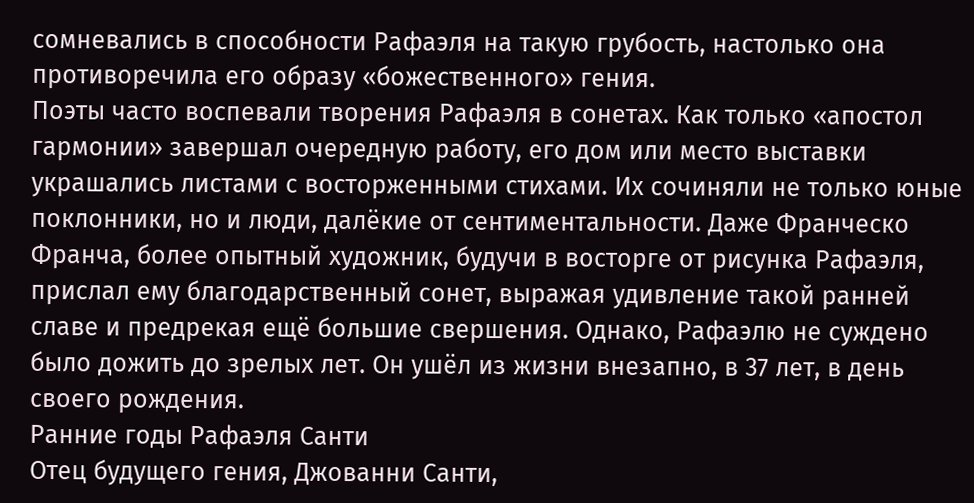сомневались в способности Рафаэля на такую грубость, настолько она противоречила его образу «божественного» гения.
Поэты часто воспевали творения Рафаэля в сонетах. Как только «апостол гармонии» завершал очередную работу, его дом или место выставки украшались листами с восторженными стихами. Их сочиняли не только юные поклонники, но и люди, далёкие от сентиментальности. Даже Франческо Франча, более опытный художник, будучи в восторге от рисунка Рафаэля, прислал ему благодарственный сонет, выражая удивление такой ранней славе и предрекая ещё большие свершения. Однако, Рафаэлю не суждено было дожить до зрелых лет. Он ушёл из жизни внезапно, в 37 лет, в день своего рождения.
Ранние годы Рафаэля Санти
Отец будущего гения, Джованни Санти,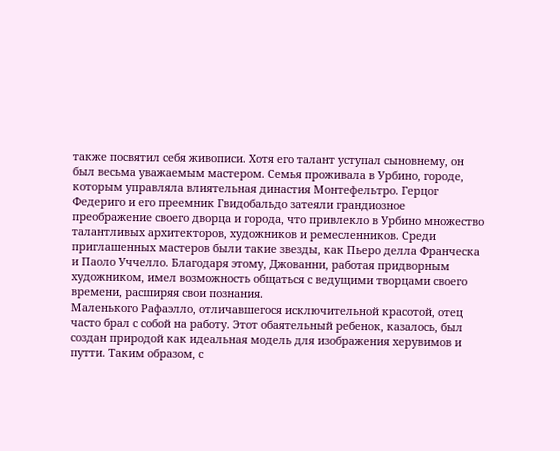также посвятил себя живописи. Хотя его талант уступал сыновнему, он был весьма уважаемым мастером. Семья проживала в Урбино, городе, которым управляла влиятельная династия Монтефельтро. Герцог Федериго и его преемник Гвидобальдо затеяли грандиозное преображение своего дворца и города, что привлекло в Урбино множество талантливых архитекторов, художников и ремесленников. Среди приглашенных мастеров были такие звезды, как Пьеро делла Франческа и Паоло Уччелло. Благодаря этому, Джованни, работая придворным художником, имел возможность общаться с ведущими творцами своего времени, расширяя свои познания.
Маленького Рафаэлло, отличавшегося исключительной красотой, отец часто брал с собой на работу. Этот обаятельный ребенок, казалось, был создан природой как идеальная модель для изображения херувимов и путти. Таким образом, с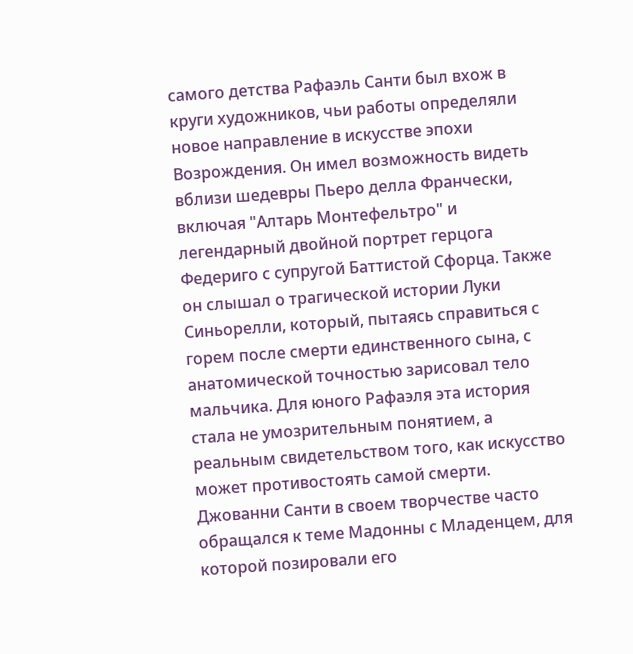самого детства Рафаэль Санти был вхож в круги художников, чьи работы определяли новое направление в искусстве эпохи Возрождения. Он имел возможность видеть вблизи шедевры Пьеро делла Франчески, включая "Алтарь Монтефельтро" и легендарный двойной портрет герцога Федериго с супругой Баттистой Сфорца. Также он слышал о трагической истории Луки Синьорелли, который, пытаясь справиться с горем после смерти единственного сына, с анатомической точностью зарисовал тело мальчика. Для юного Рафаэля эта история стала не умозрительным понятием, а реальным свидетельством того, как искусство может противостоять самой смерти.
Джованни Санти в своем творчестве часто обращался к теме Мадонны с Младенцем, для которой позировали его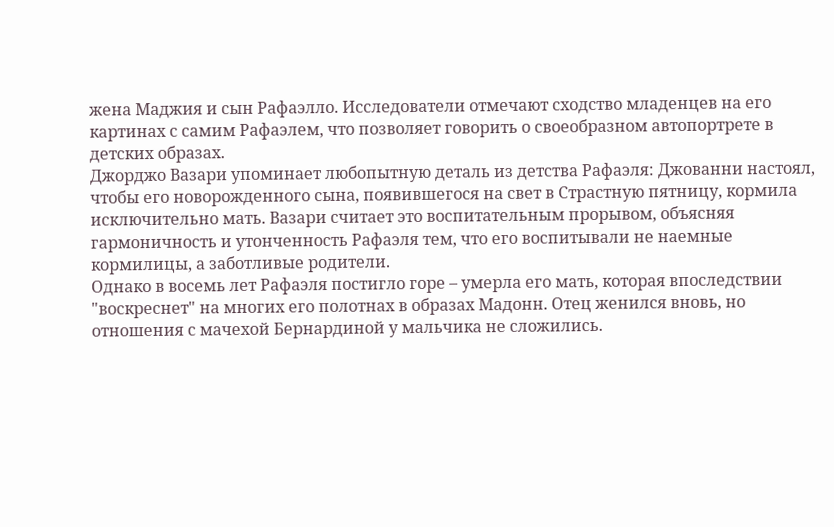жена Маджия и сын Рафаэлло. Исследователи отмечают сходство младенцев на его картинах с самим Рафаэлем, что позволяет говорить о своеобразном автопортрете в детских образах.
Джорджо Вазари упоминает любопытную деталь из детства Рафаэля: Джованни настоял, чтобы его новорожденного сына, появившегося на свет в Страстную пятницу, кормила исключительно мать. Вазари считает это воспитательным прорывом, объясняя гармоничность и утонченность Рафаэля тем, что его воспитывали не наемные кормилицы, а заботливые родители.
Однако в восемь лет Рафаэля постигло горе – умерла его мать, которая впоследствии "воскреснет" на многих его полотнах в образах Мадонн. Отец женился вновь, но отношения с мачехой Бернардиной у мальчика не сложились.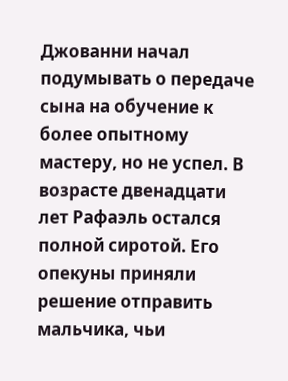Джованни начал подумывать о передаче сына на обучение к более опытному мастеру, но не успел. В возрасте двенадцати лет Рафаэль остался полной сиротой. Его опекуны приняли решение отправить мальчика, чьи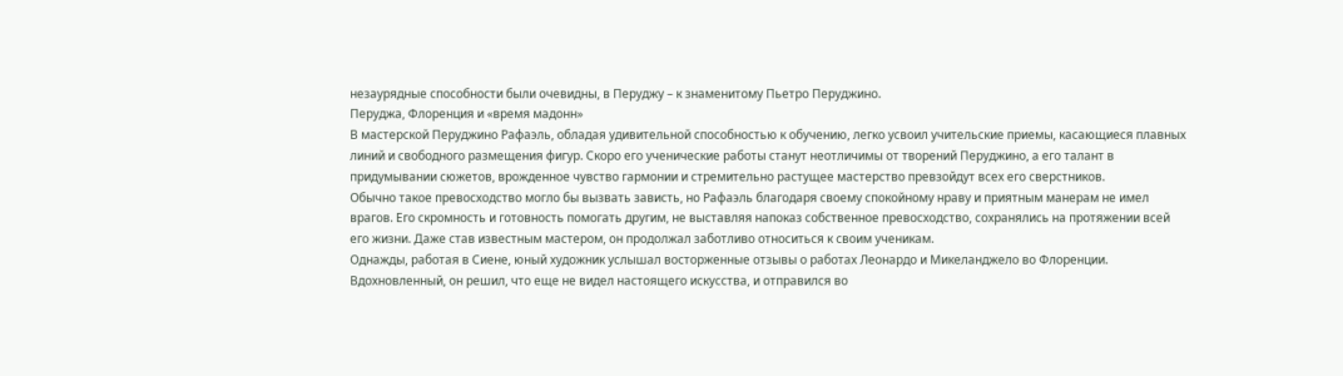незаурядные способности были очевидны, в Перуджу – к знаменитому Пьетро Перуджино.
Перуджа, Флоренция и «время мадонн»
В мастерской Перуджино Рафаэль, обладая удивительной способностью к обучению, легко усвоил учительские приемы, касающиеся плавных линий и свободного размещения фигур. Скоро его ученические работы станут неотличимы от творений Перуджино, а его талант в придумывании сюжетов, врожденное чувство гармонии и стремительно растущее мастерство превзойдут всех его сверстников.
Обычно такое превосходство могло бы вызвать зависть, но Рафаэль благодаря своему спокойному нраву и приятным манерам не имел врагов. Его скромность и готовность помогать другим, не выставляя напоказ собственное превосходство, сохранялись на протяжении всей его жизни. Даже став известным мастером, он продолжал заботливо относиться к своим ученикам.
Однажды, работая в Сиене, юный художник услышал восторженные отзывы о работах Леонардо и Микеланджело во Флоренции. Вдохновленный, он решил, что еще не видел настоящего искусства, и отправился во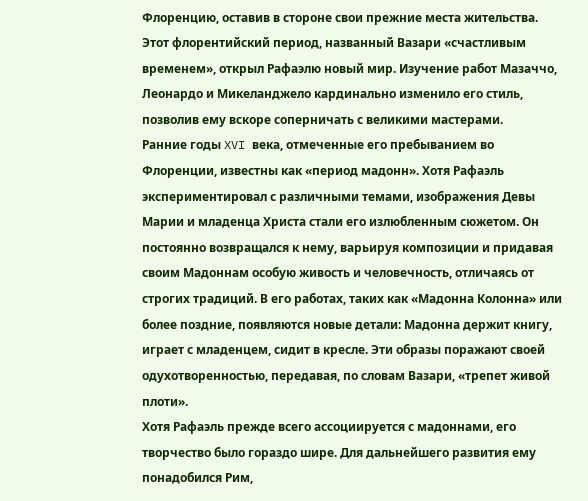Флоренцию, оставив в стороне свои прежние места жительства.
Этот флорентийский период, названный Вазари «счастливым временем», открыл Рафаэлю новый мир. Изучение работ Мазаччо, Леонардо и Микеланджело кардинально изменило его стиль, позволив ему вскоре соперничать с великими мастерами.
Ранние годы XVI века, отмеченные его пребыванием во Флоренции, известны как «период мадонн». Хотя Рафаэль экспериментировал с различными темами, изображения Девы Марии и младенца Христа стали его излюбленным сюжетом. Он постоянно возвращался к нему, варьируя композиции и придавая своим Мадоннам особую живость и человечность, отличаясь от строгих традиций. В его работах, таких как «Мадонна Колонна» или более поздние, появляются новые детали: Мадонна держит книгу, играет с младенцем, сидит в кресле. Эти образы поражают своей одухотворенностью, передавая, по словам Вазари, «трепет живой плоти».
Хотя Рафаэль прежде всего ассоциируется с мадоннами, его творчество было гораздо шире. Для дальнейшего развития ему понадобился Рим,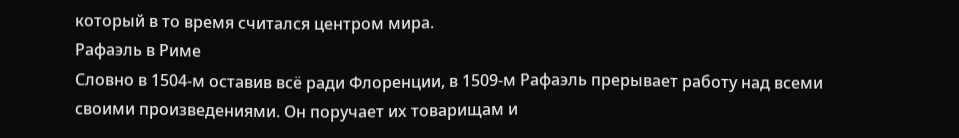который в то время считался центром мира.
Рафаэль в Риме
Словно в 1504-м оставив всё ради Флоренции, в 1509-м Рафаэль прерывает работу над всеми своими произведениями. Он поручает их товарищам и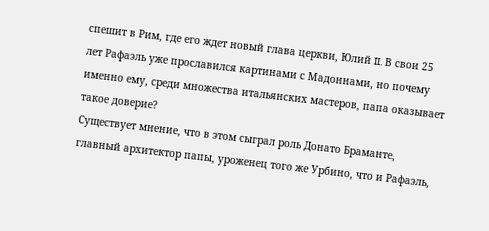спешит в Рим, где его ждет новый глава церкви, Юлий II. В свои 25 лет Рафаэль уже прославился картинами с Мадоннами, но почему именно ему, среди множества итальянских мастеров, папа оказывает такое доверие?
Существует мнение, что в этом сыграл роль Донато Браманте, главный архитектор папы, уроженец того же Урбино, что и Рафаэль,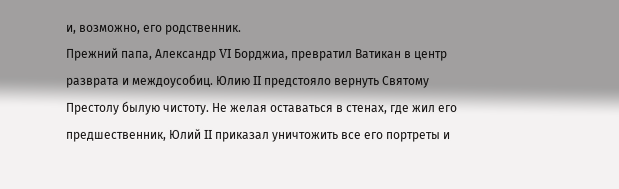и, возможно, его родственник.
Прежний папа, Александр VI Борджиа, превратил Ватикан в центр разврата и междоусобиц. Юлию II предстояло вернуть Святому Престолу былую чистоту. Не желая оставаться в стенах, где жил его предшественник, Юлий II приказал уничтожить все его портреты и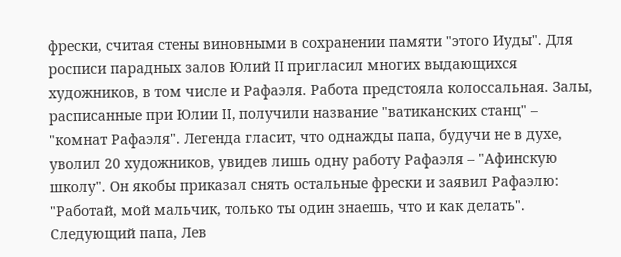фрески, считая стены виновными в сохранении памяти "этого Иуды". Для росписи парадных залов Юлий II пригласил многих выдающихся художников, в том числе и Рафаэля. Работа предстояла колоссальная. Залы, расписанные при Юлии II, получили название "ватиканских станц" – "комнат Рафаэля". Легенда гласит, что однажды папа, будучи не в духе, уволил 20 художников, увидев лишь одну работу Рафаэля – "Афинскую школу". Он якобы приказал снять остальные фрески и заявил Рафаэлю: "Работай, мой мальчик, только ты один знаешь, что и как делать".
Следующий папа, Лев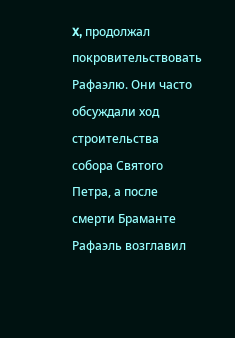X, продолжал покровительствовать Рафаэлю. Они часто обсуждали ход строительства собора Святого Петра, а после смерти Браманте Рафаэль возглавил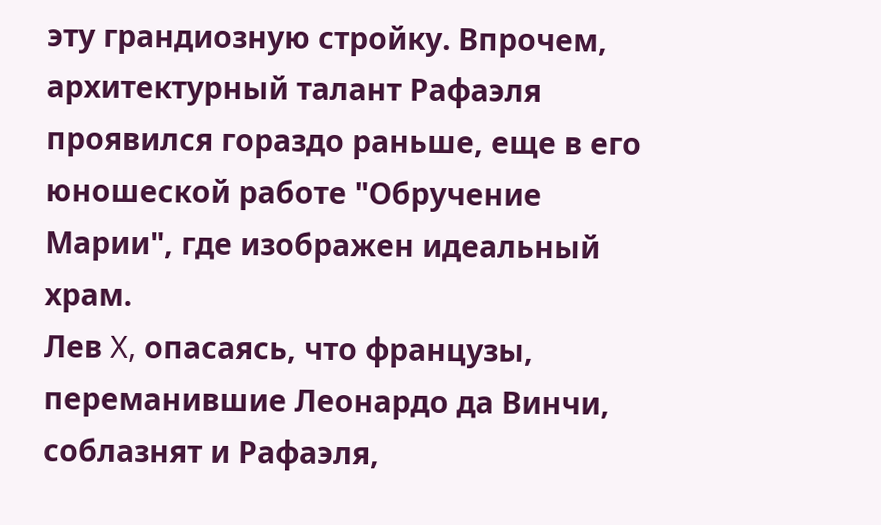эту грандиозную стройку. Впрочем, архитектурный талант Рафаэля проявился гораздо раньше, еще в его юношеской работе "Обручение Марии", где изображен идеальный храм.
Лев X, опасаясь, что французы, переманившие Леонардо да Винчи, соблазнят и Рафаэля,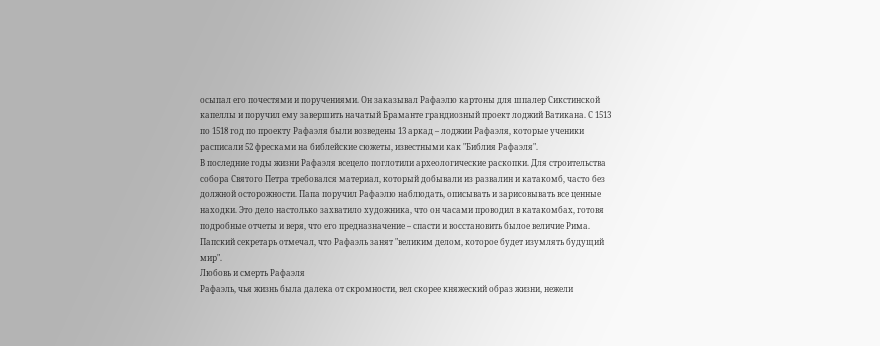осыпал его почестями и поручениями. Он заказывал Рафаэлю картоны для шпалер Сикстинской капеллы и поручил ему завершить начатый Браманте грандиозный проект лоджий Ватикана. С 1513 по 1518 год по проекту Рафаэля были возведены 13 аркад – лоджии Рафаэля, которые ученики расписали 52 фресками на библейские сюжеты, известными как "Библия Рафаэля".
В последние годы жизни Рафаэля всецело поглотили археологические раскопки. Для строительства собора Святого Петра требовался материал, который добывали из развалин и катакомб, часто без должной осторожности. Папа поручил Рафаэлю наблюдать, описывать и зарисовывать все ценные находки. Это дело настолько захватило художника, что он часами проводил в катакомбах, готовя подробные отчеты и веря, что его предназначение – спасти и восстановить былое величие Рима. Папский секретарь отмечал, что Рафаэль занят "великим делом, которое будет изумлять будущий мир".
Любовь и смерть Рафаэля
Рафаэль, чья жизнь была далека от скромности, вел скорее княжеский образ жизни, нежели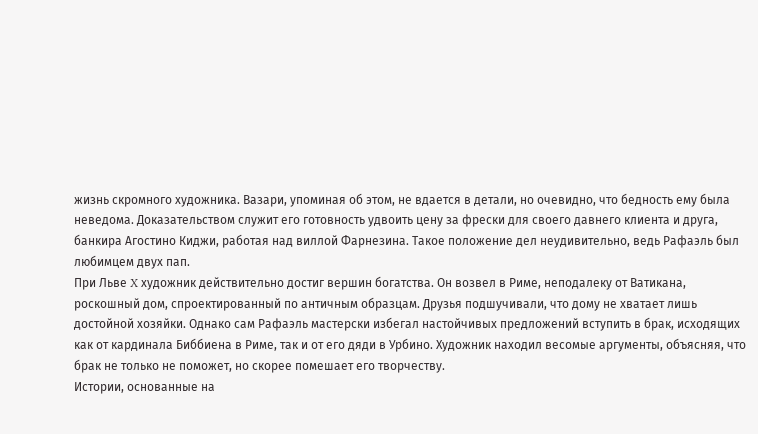жизнь скромного художника. Вазари, упоминая об этом, не вдается в детали, но очевидно, что бедность ему была неведома. Доказательством служит его готовность удвоить цену за фрески для своего давнего клиента и друга, банкира Агостино Киджи, работая над виллой Фарнезина. Такое положение дел неудивительно, ведь Рафаэль был любимцем двух пап.
При Льве X художник действительно достиг вершин богатства. Он возвел в Риме, неподалеку от Ватикана, роскошный дом, спроектированный по античным образцам. Друзья подшучивали, что дому не хватает лишь достойной хозяйки. Однако сам Рафаэль мастерски избегал настойчивых предложений вступить в брак, исходящих как от кардинала Биббиена в Риме, так и от его дяди в Урбино. Художник находил весомые аргументы, объясняя, что брак не только не поможет, но скорее помешает его творчеству.
Истории, основанные на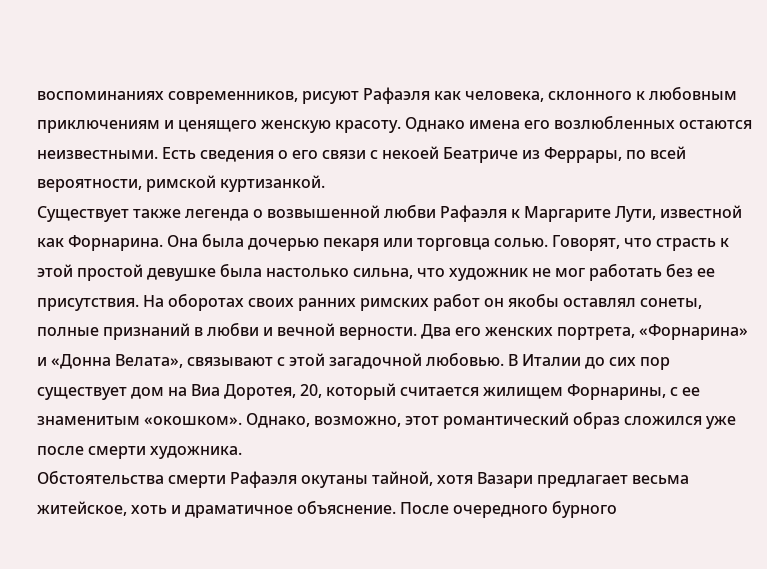воспоминаниях современников, рисуют Рафаэля как человека, склонного к любовным приключениям и ценящего женскую красоту. Однако имена его возлюбленных остаются неизвестными. Есть сведения о его связи с некоей Беатриче из Феррары, по всей вероятности, римской куртизанкой.
Существует также легенда о возвышенной любви Рафаэля к Маргарите Лути, известной как Форнарина. Она была дочерью пекаря или торговца солью. Говорят, что страсть к этой простой девушке была настолько сильна, что художник не мог работать без ее присутствия. На оборотах своих ранних римских работ он якобы оставлял сонеты, полные признаний в любви и вечной верности. Два его женских портрета, «Форнарина» и «Донна Велата», связывают с этой загадочной любовью. В Италии до сих пор существует дом на Виа Доротея, 20, который считается жилищем Форнарины, с ее знаменитым «окошком». Однако, возможно, этот романтический образ сложился уже после смерти художника.
Обстоятельства смерти Рафаэля окутаны тайной, хотя Вазари предлагает весьма житейское, хоть и драматичное объяснение. После очередного бурного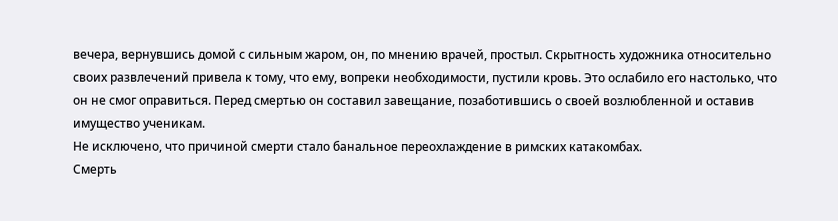вечера, вернувшись домой с сильным жаром, он, по мнению врачей, простыл. Скрытность художника относительно своих развлечений привела к тому, что ему, вопреки необходимости, пустили кровь. Это ослабило его настолько, что он не смог оправиться. Перед смертью он составил завещание, позаботившись о своей возлюбленной и оставив имущество ученикам.
Не исключено, что причиной смерти стало банальное переохлаждение в римских катакомбах.
Смерть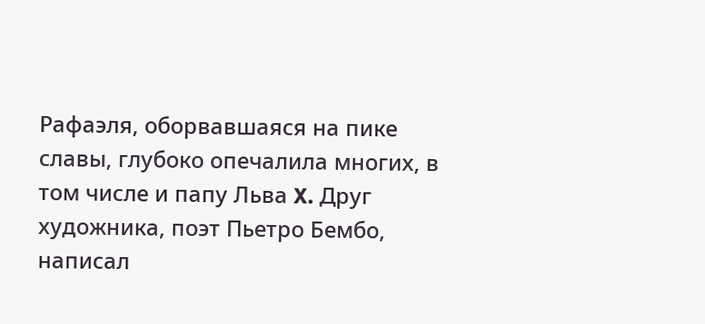Рафаэля, оборвавшаяся на пике славы, глубоко опечалила многих, в том числе и папу Льва X. Друг художника, поэт Пьетро Бембо, написал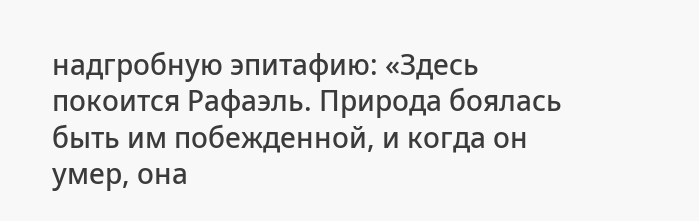надгробную эпитафию: «Здесь покоится Рафаэль. Природа боялась быть им побежденной, и когда он умер, она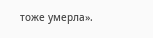тоже умерла».